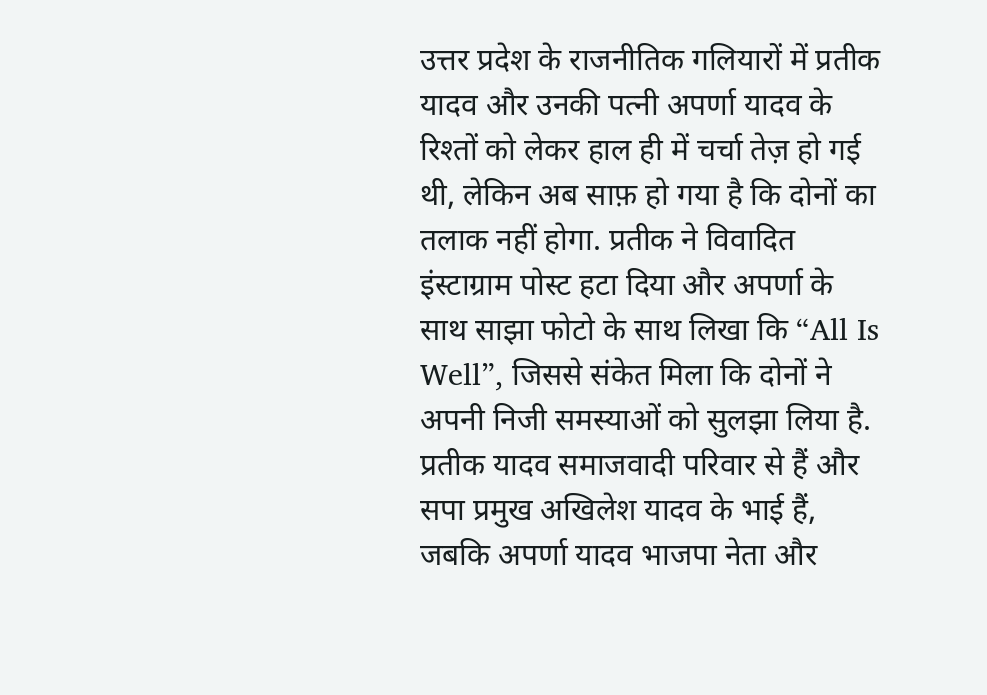उत्तर प्रदेश के राजनीतिक गलियारों में प्रतीक यादव और उनकी पत्नी अपर्णा यादव के रिश्तों को लेकर हाल ही में चर्चा तेज़ हो गई थी, लेकिन अब साफ़ हो गया है कि दोनों का तलाक नहीं होगा. प्रतीक ने विवादित इंस्टाग्राम पोस्ट हटा दिया और अपर्णा के साथ साझा फोटो के साथ लिखा कि “All Is Well”, जिससे संकेत मिला कि दोनों ने अपनी निजी समस्याओं को सुलझा लिया है. प्रतीक यादव समाजवादी परिवार से हैं और सपा प्रमुख अखिलेश यादव के भाई हैं, जबकि अपर्णा यादव भाजपा नेता और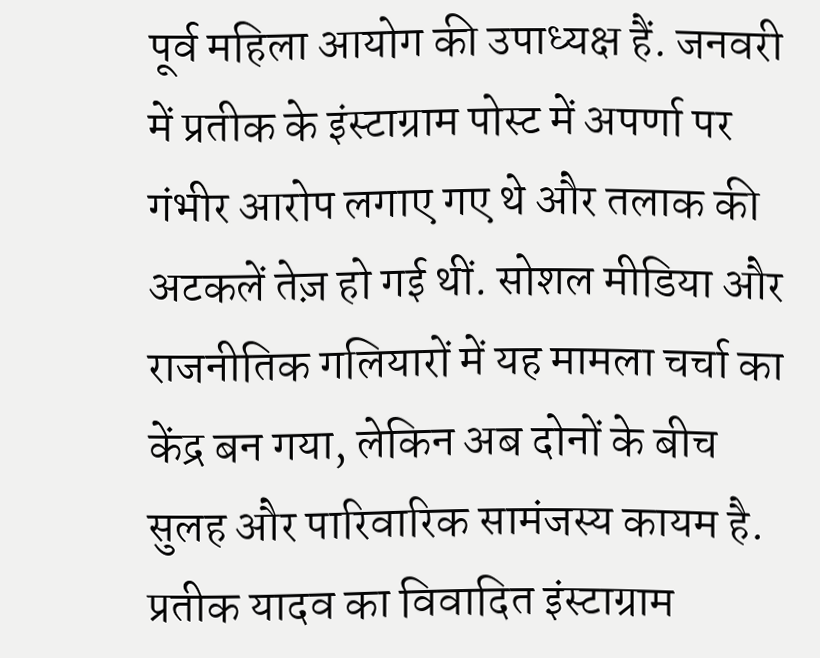पूर्व महिला आयोग की उपाध्यक्ष हैं. जनवरी में प्रतीक के इंस्टाग्राम पोस्ट में अपर्णा पर गंभीर आरोप लगाए गए थे और तलाक की अटकलें तेज़ हो गई थीं. सोशल मीडिया और राजनीतिक गलियारों में यह मामला चर्चा का केंद्र बन गया, लेकिन अब दोनों के बीच सुलह और पारिवारिक सामंजस्य कायम है.
प्रतीक यादव का विवादित इंस्टाग्राम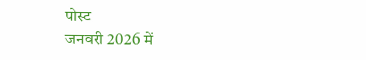पोस्ट
जनवरी 2026 में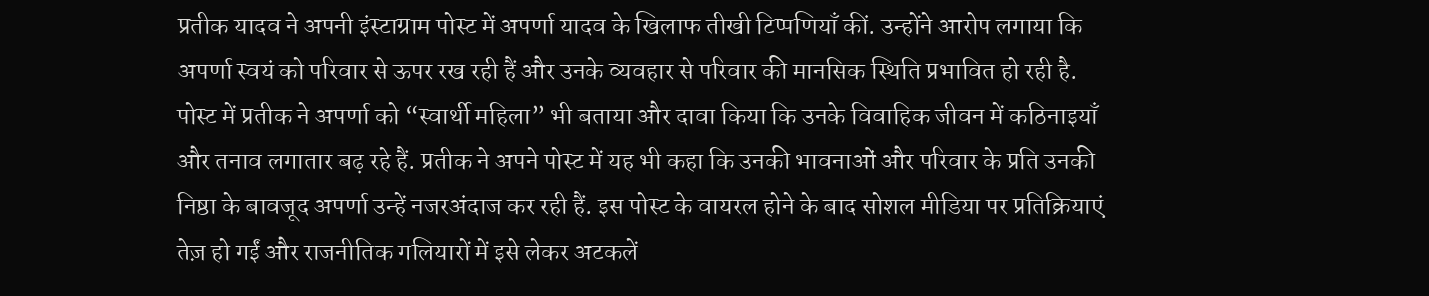प्रतीक यादव ने अपनी इंस्टाग्राम पोस्ट में अपर्णा यादव के खिलाफ तीखी टिप्पणियाँ कीं. उन्होंने आरोप लगाया कि अपर्णा स्वयं को परिवार से ऊपर रख रही हैं और उनके व्यवहार से परिवार की मानसिक स्थिति प्रभावित हो रही है. पोस्ट में प्रतीक ने अपर्णा को “स्वार्थी महिला” भी बताया और दावा किया कि उनके विवाहिक जीवन में कठिनाइयाँ और तनाव लगातार बढ़ रहे हैं. प्रतीक ने अपने पोस्ट में यह भी कहा कि उनकी भावनाओं और परिवार के प्रति उनकी निष्ठा के बावजूद अपर्णा उन्हें नजरअंदाज कर रही हैं. इस पोस्ट के वायरल होने के बाद सोशल मीडिया पर प्रतिक्रियाएं तेज़ हो गईं और राजनीतिक गलियारों में इसे लेकर अटकलें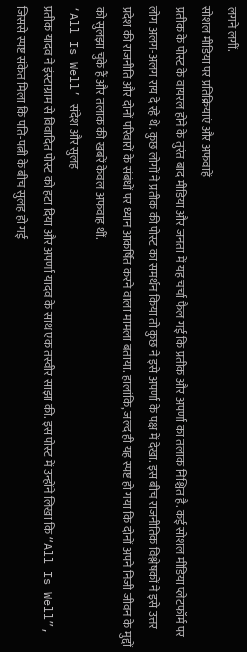लगने लगीं.
सोशल मीडिया पर प्रतिक्रियाएं और अफवाहें
प्रतीक के पोस्ट के वायरल होने के तुरंत बाद मीडिया और जनता में यह चर्चा फैल गई कि प्रतीक और अपर्णा का तलाक निश्चित है. कई सोशल मीडिया प्लेटफॉर्म पर लोग अलग-अलग राय दे रहे थे. कुछ लोगों ने प्रतीक की पोस्ट का समर्थन किया तो कुछ ने इसे अपर्णा के पक्ष में देखा. इस बीच राजनीतिक विश्लेषकों ने इसे उत्तर प्रदेश की राजनीति और दोनों परिवारों के संबंधों पर ध्यान आकर्षित करने वाला मामला बताया. हालांकि, जल्द ही यह स्पष्ट हो गया कि दोनों अपने निजी जीवन के मुद्दों को सुलझा चुके हैं और तलाक की खबरें केवल अफवाह थीं.
‘All Is Well’ संदेश और सुलह
प्रतीक यादव ने इंस्टाग्राम से विवादित पोस्ट को हटा दिया और अपर्णा यादव के साथ एक तस्वीर साझा की. इस पोस्ट में उन्होंने लिखा कि “All Is Well”, जिससे स्पष्ट संकेत मिला कि पति-पत्नी के बीच सुलह हो गई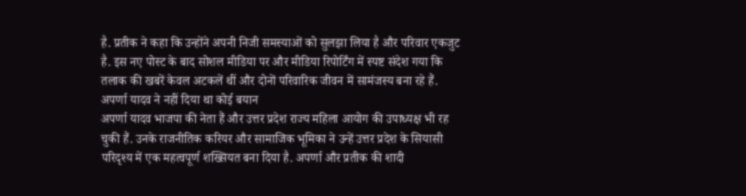है. प्रतीक ने कहा कि उन्होंने अपनी निजी समस्याओं को सुलझा लिया है और परिवार एकजुट है. इस नए पोस्ट के बाद सोशल मीडिया पर और मीडिया रिपोर्टिंग में स्पष्ट संदेश गया कि तलाक की खबरें केवल अटकलें थीं और दोनों परिवारिक जीवन में सामंजस्य बना रहे हैं.
अपर्णा यादव ने नहीं दिया था कोई बयान
अपर्णा यादव भाजपा की नेता हैं और उत्तर प्रदेश राज्य महिला आयोग की उपाध्यक्ष भी रह चुकी हैं. उनके राजनीतिक करियर और सामाजिक भूमिका ने उन्हें उत्तर प्रदेश के सियासी परिदृश्य में एक महत्वपूर्ण शख्सियत बना दिया है. अपर्णा और प्रतीक की शादी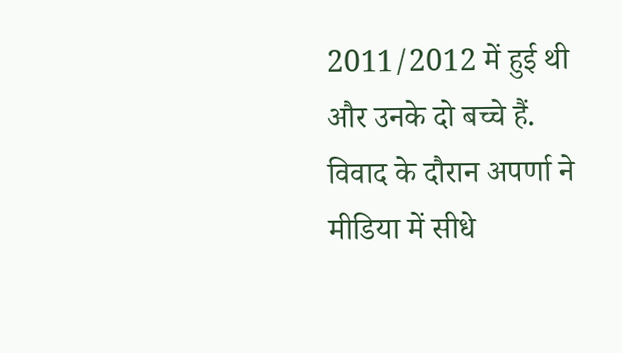2011/2012 में हुई थी और उनके दो बच्चे हैं. विवाद के दौरान अपर्णा ने मीडिया में सीधे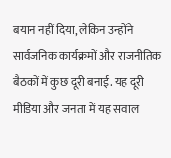बयान नहीं दिया, लेकिन उन्होंने सार्वजनिक कार्यक्रमों और राजनीतिक बैठकों में कुछ दूरी बनाई. यह दूरी मीडिया और जनता में यह सवाल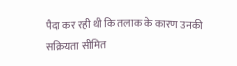पैदा कर रही थी कि तलाक के कारण उनकी सक्रियता सीमित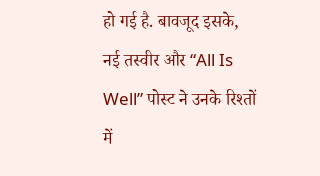हो गई है. बावजूद इसके, नई तस्वीर और “All Is Well” पोस्ट ने उनके रिश्तों में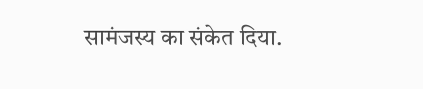सामंजस्य का संकेत दिया.